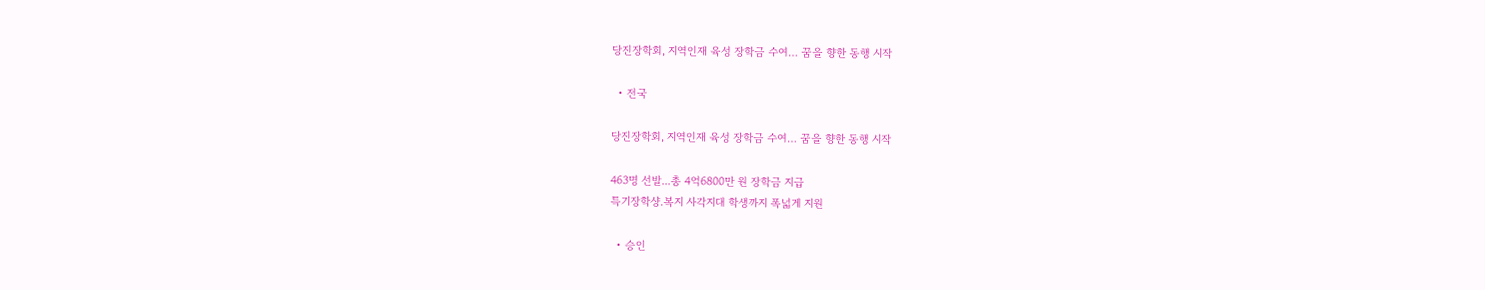당진장학회, 지역인재 육성 장학금 수여… 꿈을 향한 동행 시작

  • 전국

당진장학회, 지역인재 육성 장학금 수여… 꿈을 향한 동행 시작

463명 선발...총 4억6800만 원 장학금 지급
특기장학샹.복지 사각지대 학생까지 폭넓게 지원

  • 승인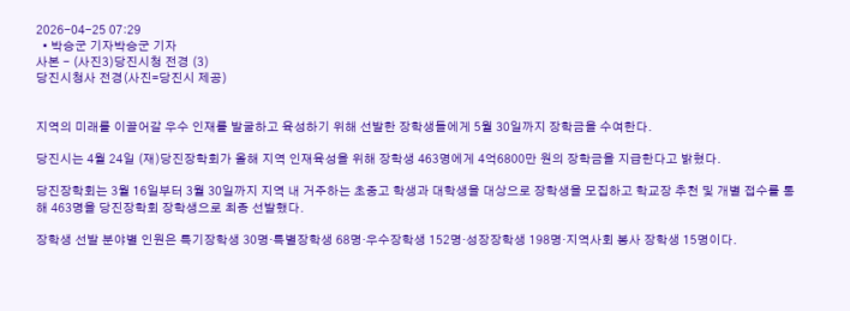2026-04-25 07:29
  • 박승군 기자박승군 기자
사본 - (사진3)당진시청 전경 (3)
당진시청사 전경(사진=당진시 제공)


지역의 미래를 이끌어갈 우수 인재를 발굴하고 육성하기 위해 선발한 장학생들에게 5월 30일까지 장학금을 수여한다.

당진시는 4월 24일 (재)당진장학회가 올해 지역 인재육성을 위해 장학생 463명에게 4억6800만 원의 장학금을 지급한다고 밝혔다.

당진장학회는 3월 16일부터 3월 30일까지 지역 내 거주하는 초중고 학생과 대학생을 대상으로 장학생을 모집하고 학교장 추천 및 개별 접수를 통해 463명을 당진장학회 장학생으로 최종 선발했다.

장학생 선발 분야별 인원은 특기장학생 30명·특별장학생 68명·우수장학생 152명·성장장학생 198명·지역사회 봉사 장학생 15명이다.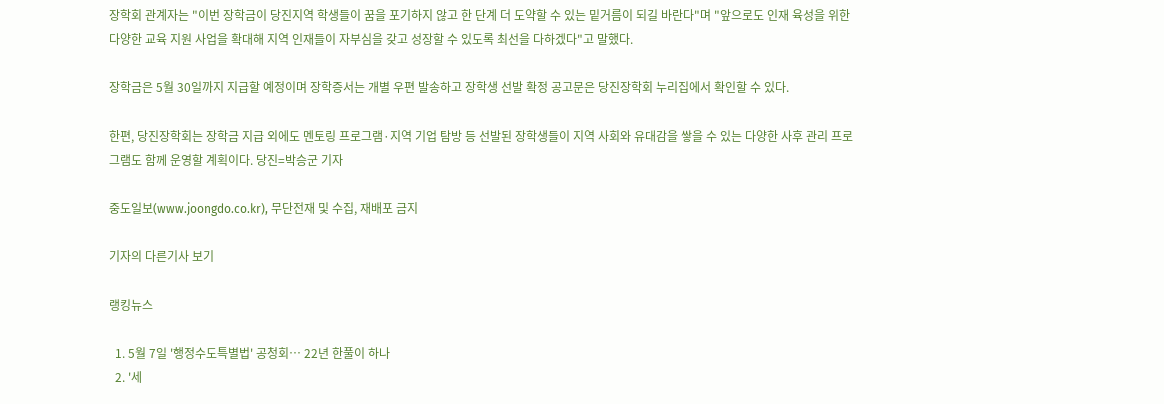장학회 관계자는 "이번 장학금이 당진지역 학생들이 꿈을 포기하지 않고 한 단계 더 도약할 수 있는 밑거름이 되길 바란다"며 "앞으로도 인재 육성을 위한 다양한 교육 지원 사업을 확대해 지역 인재들이 자부심을 갖고 성장할 수 있도록 최선을 다하겠다"고 말했다.

장학금은 5월 30일까지 지급할 예정이며 장학증서는 개별 우편 발송하고 장학생 선발 확정 공고문은 당진장학회 누리집에서 확인할 수 있다.

한편, 당진장학회는 장학금 지급 외에도 멘토링 프로그램·지역 기업 탐방 등 선발된 장학생들이 지역 사회와 유대감을 쌓을 수 있는 다양한 사후 관리 프로그램도 함께 운영할 계획이다. 당진=박승군 기자

중도일보(www.joongdo.co.kr), 무단전재 및 수집, 재배포 금지

기자의 다른기사 보기

랭킹뉴스

  1. 5월 7일 '행정수도특별법' 공청회… 22년 한풀이 하나
  2. '세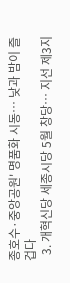종호수·중앙공원' 명품화 시동… 낮과 밤이 즐겁다
  3. 개혁신당 세종시당 5월 창당… 지선 제3지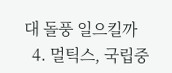대 돌풍 일으킬까
  4. 멀틱스, 국립중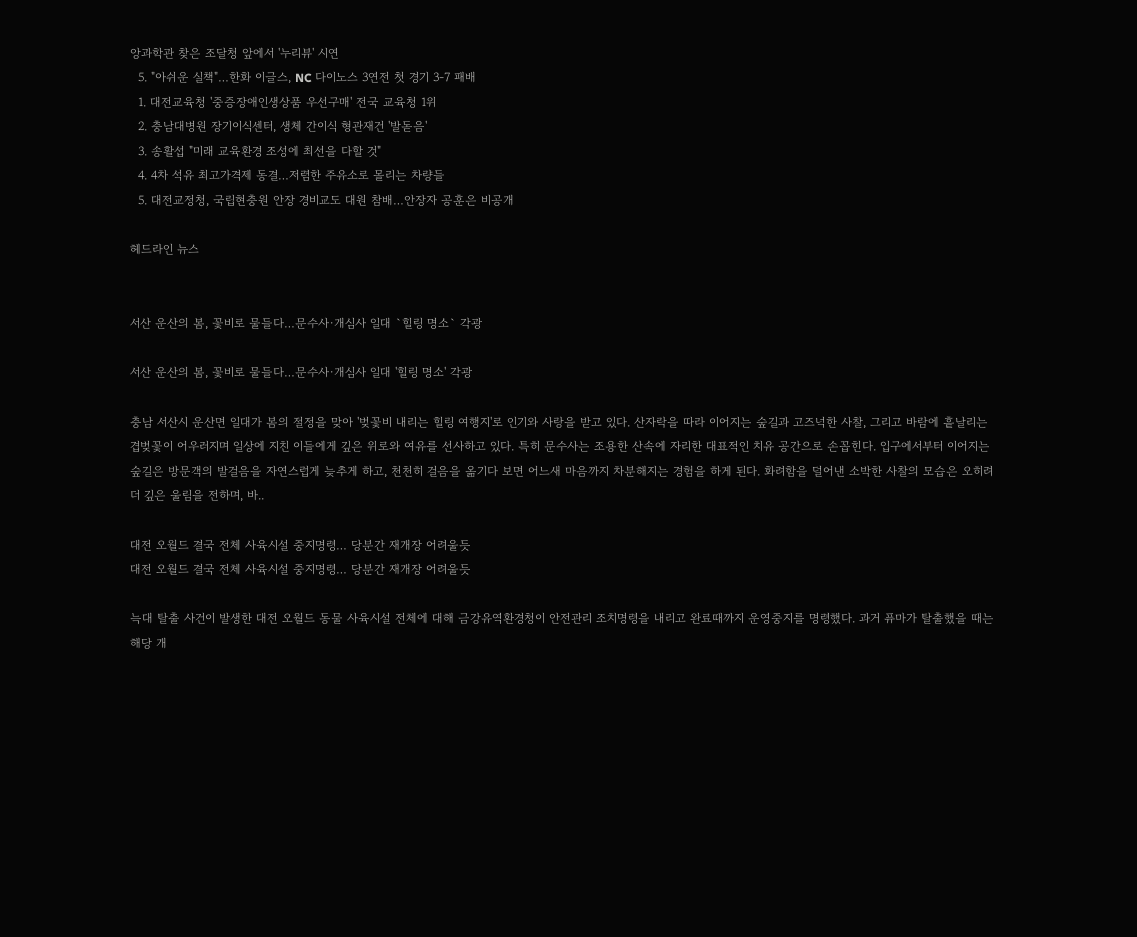앙과학관 찾은 조달청 앞에서 '누리뷰' 시연
  5. "아쉬운 실책"…한화 이글스, NC 다이노스 3연전 첫 경기 3-7 패배
  1. 대전교육청 '중증장애인생상품 우선구매' 전국 교육청 1위
  2. 충남대병원 장기이식센터, 생체 간이식 형관재건 '발돋음'
  3. 송활섭 "미래 교육환경 조성에 최선을 다할 것"
  4. 4차 석유 최고가격제 동결…저렴한 주유소로 몰리는 차량들
  5. 대전교정청, 국립현충원 안장 경비교도 대원 참배…안장자 공훈은 비공개

헤드라인 뉴스


서산 운산의 봄, 꽃비로 물들다…문수사·개심사 일대 `힐링 명소` 각광

서산 운산의 봄, 꽃비로 물들다…문수사·개심사 일대 '힐링 명소' 각광

충남 서산시 운산면 일대가 봄의 절정을 맞아 '벚꽃비 내리는 힐링 여행지'로 인기와 사랑을 받고 있다. 산자락을 따라 이어지는 숲길과 고즈넉한 사찰, 그리고 바람에 흩날리는 겹벚꽃이 어우러지며 일상에 지친 이들에게 깊은 위로와 여유를 선사하고 있다. 특히 문수사는 조용한 산속에 자리한 대표적인 치유 공간으로 손꼽힌다. 입구에서부터 이어지는 숲길은 방문객의 발걸음을 자연스럽게 늦추게 하고, 천천히 걸음을 옮기다 보면 어느새 마음까지 차분해지는 경험을 하게 된다. 화려함을 덜어낸 소박한 사찰의 모습은 오히려 더 깊은 울림을 전하며, 바..

대전 오월드 결국 전체 사육시설 중지명령… 당분간 재개장 어려울듯
대전 오월드 결국 전체 사육시설 중지명령… 당분간 재개장 어려울듯

늑대 탈출 사건이 발생한 대전 오월드 동물 사육시설 전체에 대해 금강유역환경청이 안전관리 조치명령을 내리고 완료때까지 운영중지를 명령했다. 과거 퓨마가 탈출했을 때는 해당 개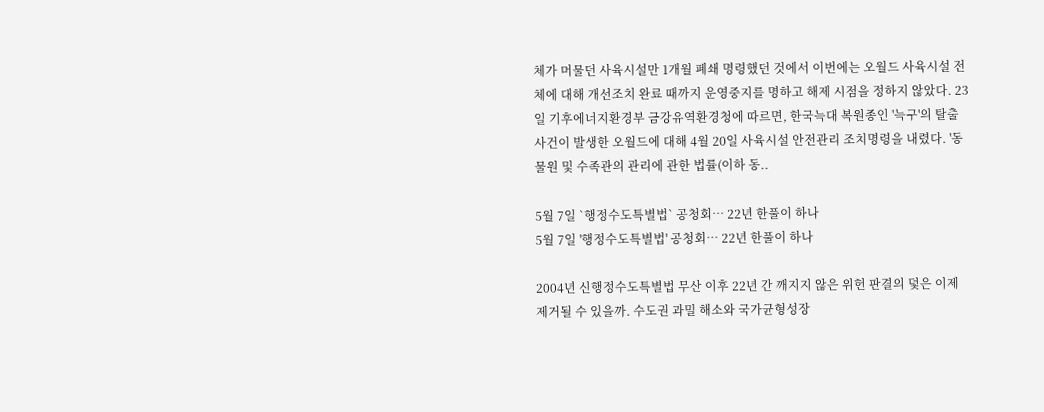체가 머물던 사육시설만 1개월 폐쇄 명령했던 것에서 이번에는 오월드 사육시설 전체에 대해 개선조치 완료 때까지 운영중지를 명하고 해제 시점을 정하지 않았다. 23일 기후에너지환경부 금강유역환경청에 따르면, 한국늑대 복원종인 '늑구'의 탈출사건이 발생한 오월드에 대해 4월 20일 사육시설 안전관리 조치명령을 내렸다. '동물원 및 수족관의 관리에 관한 법률(이하 동..

5월 7일 `행정수도특별법` 공청회… 22년 한풀이 하나
5월 7일 '행정수도특별법' 공청회… 22년 한풀이 하나

2004년 신행정수도특별법 무산 이후 22년 간 깨지지 않은 위헌 판결의 덫은 이제 제거될 수 있을까. 수도권 과밀 해소와 국가균형성장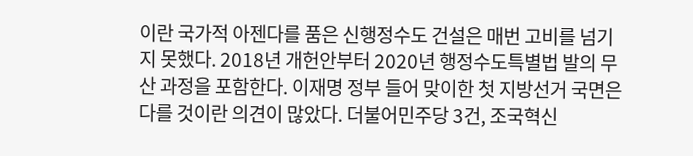이란 국가적 아젠다를 품은 신행정수도 건설은 매번 고비를 넘기지 못했다. 2018년 개헌안부터 2020년 행정수도특별법 발의 무산 과정을 포함한다. 이재명 정부 들어 맞이한 첫 지방선거 국면은 다를 것이란 의견이 많았다. 더불어민주당 3건, 조국혁신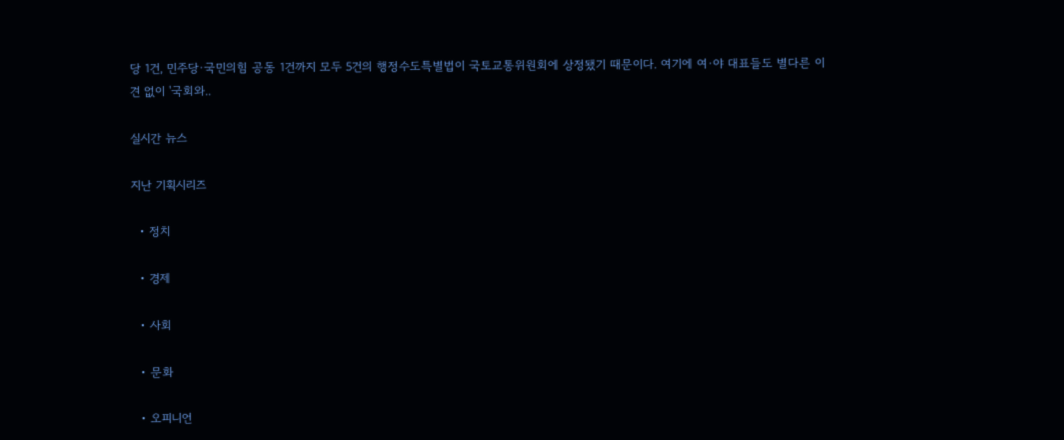당 1건, 민주당·국민의힘 공동 1건까지 모두 5건의 행정수도특별법이 국토교통위원회에 상정됐기 때문이다. 여기에 여·야 대표들도 별다른 이견 없이 '국회와..

실시간 뉴스

지난 기획시리즈

  • 정치

  • 경제

  • 사회

  • 문화

  • 오피니언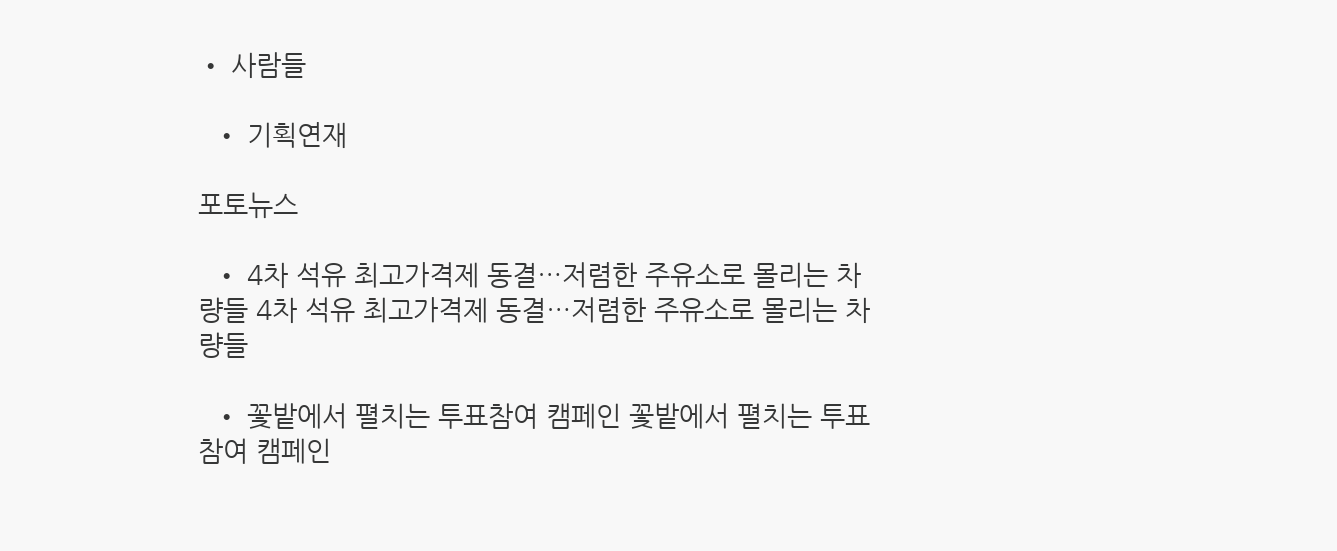• 사람들

  • 기획연재

포토뉴스

  • 4차 석유 최고가격제 동결…저렴한 주유소로 몰리는 차량들 4차 석유 최고가격제 동결…저렴한 주유소로 몰리는 차량들

  • 꽃밭에서 펼치는 투표참여 캠페인 꽃밭에서 펼치는 투표참여 캠페인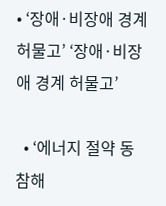• ‘장애·비장애 경계 허물고’ ‘장애·비장애 경계 허물고’

  • ‘에너지 절약 동참해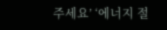주세요’ ‘에너지 절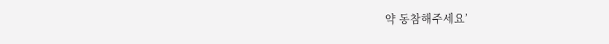약 동참해주세요’